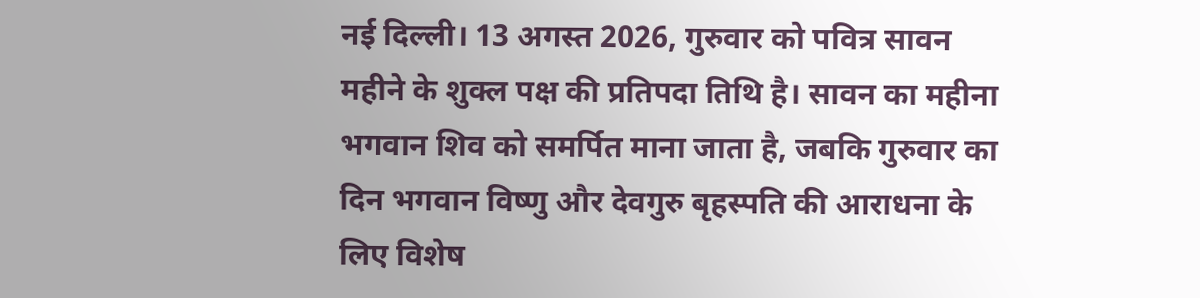नई दिल्ली। 13 अगस्त 2026, गुरुवार को पवित्र सावन महीने के शुक्ल पक्ष की प्रतिपदा तिथि है। सावन का महीना भगवान शिव को समर्पित माना जाता है, जबकि गुरुवार का दिन भगवान विष्णु और देवगुरु बृहस्पति की आराधना के लिए विशेष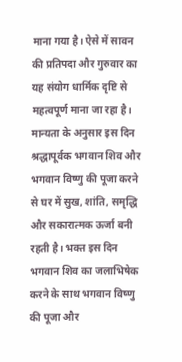माना गया है। ऐसे में सावन की प्रतिपदा और गुरुवार का यह संयोग धार्मिक दृष्टि से महत्वपूर्ण माना जा रहा है।
मान्यता के अनुसार इस दिन श्रद्धापूर्वक भगवान शिव और भगवान विष्णु की पूजा करने से घर में सुख, शांति, समृद्धि और सकारात्मक ऊर्जा बनी रहती है। भक्त इस दिन भगवान शिव का जलाभिषेक करने के साथ भगवान विष्णु की पूजा और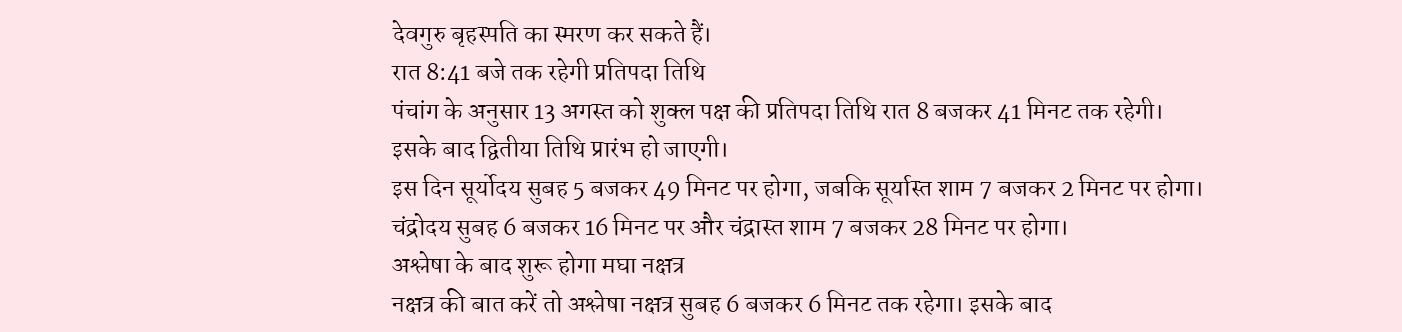देवगुरु बृहस्पति का स्मरण कर सकते हैं।
रात 8:41 बजे तक रहेगी प्रतिपदा तिथि
पंचांग के अनुसार 13 अगस्त को शुक्ल पक्ष की प्रतिपदा तिथि रात 8 बजकर 41 मिनट तक रहेगी। इसके बाद द्वितीया तिथि प्रारंभ हो जाएगी।
इस दिन सूर्योदय सुबह 5 बजकर 49 मिनट पर होगा, जबकि सूर्यास्त शाम 7 बजकर 2 मिनट पर होगा। चंद्रोदय सुबह 6 बजकर 16 मिनट पर और चंद्रास्त शाम 7 बजकर 28 मिनट पर होगा।
अश्लेषा के बाद शुरू होगा मघा नक्षत्र
नक्षत्र की बात करें तो अश्लेषा नक्षत्र सुबह 6 बजकर 6 मिनट तक रहेगा। इसके बाद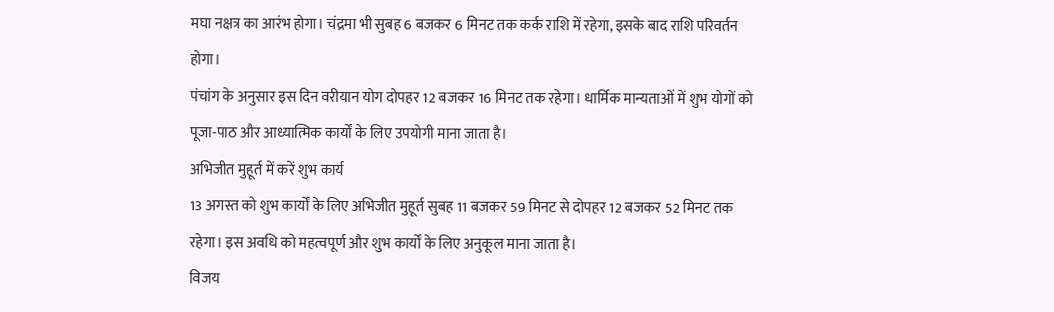मघा नक्षत्र का आरंभ होगा। चंद्रमा भी सुबह 6 बजकर 6 मिनट तक कर्क राशि में रहेगा, इसके बाद राशि परिवर्तन होगा।
पंचांग के अनुसार इस दिन वरीयान योग दोपहर 12 बजकर 16 मिनट तक रहेगा। धार्मिक मान्यताओं में शुभ योगों को पूजा-पाठ और आध्यात्मिक कार्यों के लिए उपयोगी माना जाता है।
अभिजीत मुहूर्त में करें शुभ कार्य
13 अगस्त को शुभ कार्यों के लिए अभिजीत मुहूर्त सुबह 11 बजकर 59 मिनट से दोपहर 12 बजकर 52 मिनट तक रहेगा। इस अवधि को महत्वपूर्ण और शुभ कार्यों के लिए अनुकूल माना जाता है।
विजय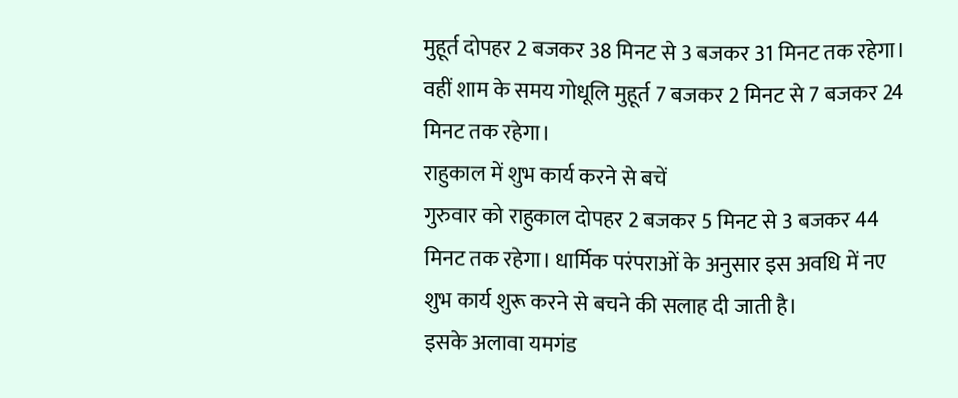मुहूर्त दोपहर 2 बजकर 38 मिनट से 3 बजकर 31 मिनट तक रहेगा। वहीं शाम के समय गोधूलि मुहूर्त 7 बजकर 2 मिनट से 7 बजकर 24 मिनट तक रहेगा।
राहुकाल में शुभ कार्य करने से बचें
गुरुवार को राहुकाल दोपहर 2 बजकर 5 मिनट से 3 बजकर 44 मिनट तक रहेगा। धार्मिक परंपराओं के अनुसार इस अवधि में नए शुभ कार्य शुरू करने से बचने की सलाह दी जाती है।
इसके अलावा यमगंड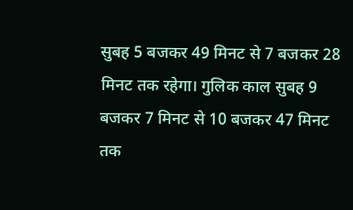सुबह 5 बजकर 49 मिनट से 7 बजकर 28 मिनट तक रहेगा। गुलिक काल सुबह 9 बजकर 7 मिनट से 10 बजकर 47 मिनट तक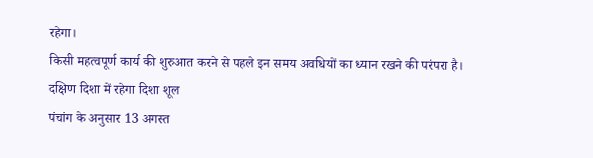रहेगा।
किसी महत्वपूर्ण कार्य की शुरुआत करने से पहले इन समय अवधियों का ध्यान रखने की परंपरा है।
दक्षिण दिशा में रहेगा दिशा शूल
पंचांग के अनुसार 13 अगस्त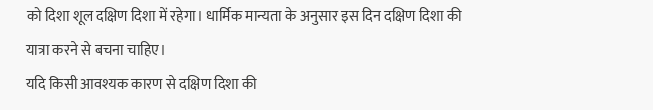को दिशा शूल दक्षिण दिशा में रहेगा। धार्मिक मान्यता के अनुसार इस दिन दक्षिण दिशा की यात्रा करने से बचना चाहिए।
यदि किसी आवश्यक कारण से दक्षिण दिशा की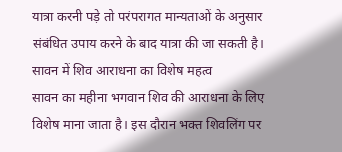यात्रा करनी पड़े तो परंपरागत मान्यताओं के अनुसार संबंधित उपाय करने के बाद यात्रा की जा सकती है।
सावन में शिव आराधना का विशेष महत्व
सावन का महीना भगवान शिव की आराधना के लिए विशेष माना जाता है। इस दौरान भक्त शिवलिंग पर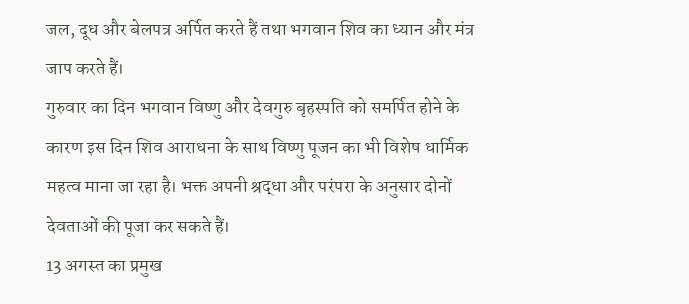जल, दूध और बेलपत्र अर्पित करते हैं तथा भगवान शिव का ध्यान और मंत्र जाप करते हैं।
गुरुवार का दिन भगवान विष्णु और देवगुरु बृहस्पति को समर्पित होने के कारण इस दिन शिव आराधना के साथ विष्णु पूजन का भी विशेष धार्मिक महत्व माना जा रहा है। भक्त अपनी श्रद्धा और परंपरा के अनुसार दोनों देवताओं की पूजा कर सकते हैं।
13 अगस्त का प्रमुख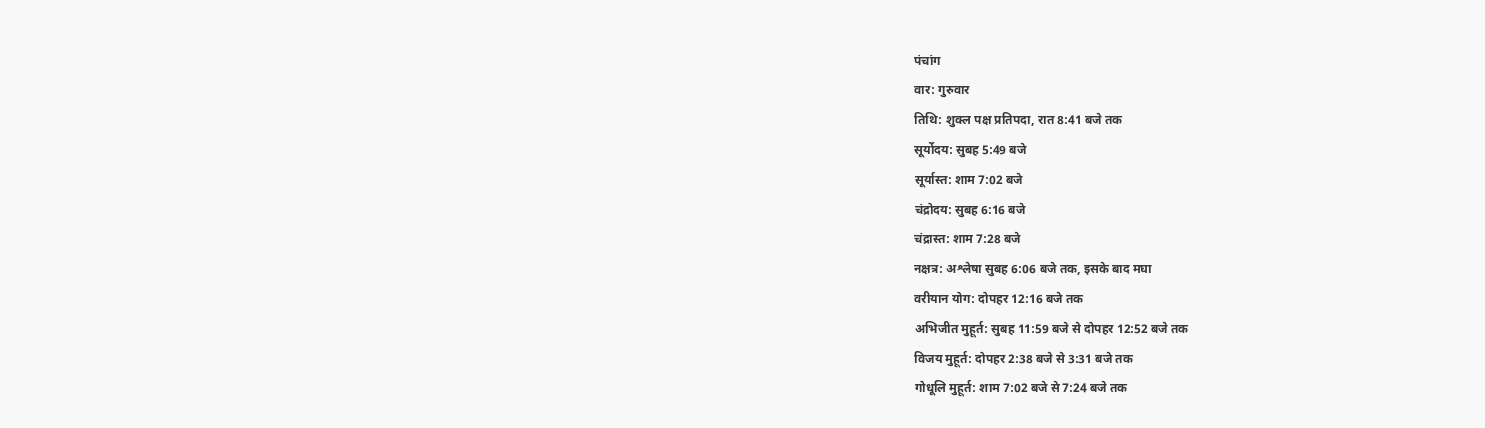पंचांग
वार: गुरुवार
तिथि: शुक्ल पक्ष प्रतिपदा, रात 8:41 बजे तक
सूर्योदय: सुबह 5:49 बजे
सूर्यास्त: शाम 7:02 बजे
चंद्रोदय: सुबह 6:16 बजे
चंद्रास्त: शाम 7:28 बजे
नक्षत्र: अश्लेषा सुबह 6:06 बजे तक, इसके बाद मघा
वरीयान योग: दोपहर 12:16 बजे तक
अभिजीत मुहूर्त: सुबह 11:59 बजे से दोपहर 12:52 बजे तक
विजय मुहूर्त: दोपहर 2:38 बजे से 3:31 बजे तक
गोधूलि मुहूर्त: शाम 7:02 बजे से 7:24 बजे तक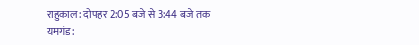राहुकाल: दोपहर 2:05 बजे से 3:44 बजे तक
यमगंड: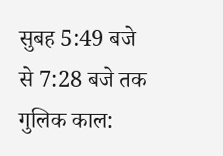सुबह 5:49 बजे से 7:28 बजे तक
गुलिक काल: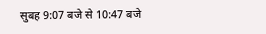सुबह 9:07 बजे से 10:47 बजे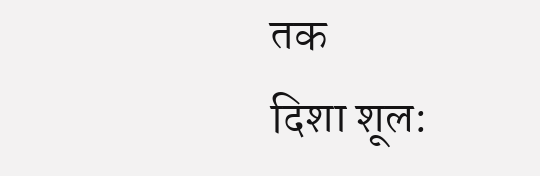तक
दिशा शूल: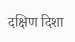दक्षिण दिशा